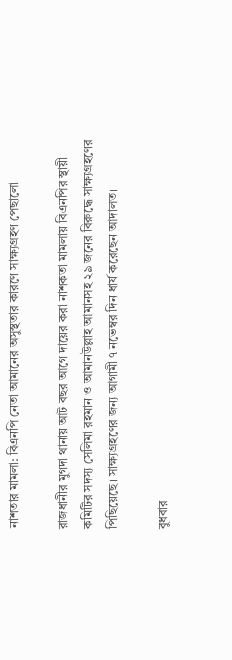নাশতার মামলা: বিএনপি নেতা আমানের অসুস্থতার কারণে সাক্ষ্যগ্রহণ পেছালো

রাজধানীর মুগদা থানায় আট বছর আগে দায়ের করা নাশকতা মামলায় বিএনপির স্থায়ী কমিটির সদস্য সেলিমা রহমান ও আমানউল্লাহ আমানসহ ২৯ জনের বিরুদ্ধে সাক্ষ্যগ্রহণের পিছিয়েছে। সাক্ষ্যগ্রহণের জন্য আগামী ৭ নভেম্বর দিন ধার্য করেছেন আদালত।

বুধবার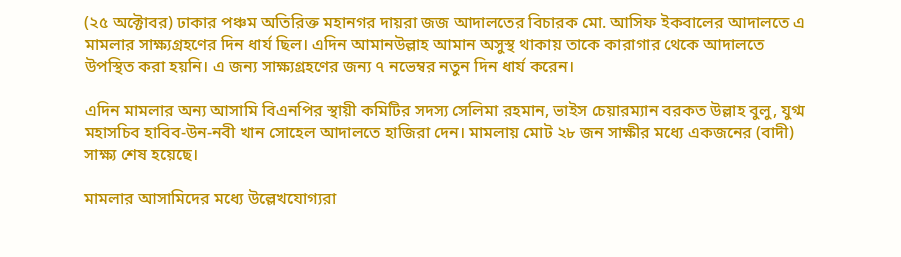(২৫ অক্টোবর) ঢাকার পঞ্চম অতিরিক্ত মহানগর দায়রা জজ আদালতের বিচারক মো. আসিফ ইকবালের আদালতে এ মামলার সাক্ষ্যগ্রহণের দিন ধার্য ছিল। এদিন আমানউল্লাহ আমান অসুস্থ থাকায় তাকে কারাগার থেকে আদালতে উপস্থিত করা হয়নি। এ জন্য সাক্ষ্যগ্রহণের জন্য ৭ নভেম্বর নতুন দিন ধার্য করেন।

এদিন মামলার অন্য আসামি বিএনপির স্থায়ী কমিটির সদস্য সেলিমা রহমান, ভাইস চেয়ারম্যান বরকত উল্লাহ বুলু, যুগ্ম মহাসচিব হাবিব-উন-নবী খান সোহেল আদালতে হাজিরা দেন। মামলায় মোট ২৮ জন সাক্ষীর মধ্যে একজনের (বাদী) সাক্ষ্য শেষ হয়েছে।

মামলার আসামিদের মধ্যে উল্লেখযোগ্যরা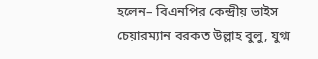হলেন– বিএনপির কেন্দ্রীয় ভাইস চেয়ারম্যান বরকত উল্লাহ বুলু, যুগ্ম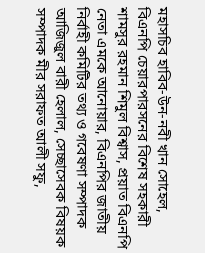মহাসচিব হাবিব-উন-নবী খান সোহেল, বিএনপি চেয়ারপারসনের বিশেষ সহকারী শামসুর রহমান শিমুল বিশ্বাস, প্রয়াত বিএনপি নেতা এমকে আনোয়ার, বিএনপির জাতীয় নির্বাহী কমিটির তথ্য ও গবেষণা সম্পাদক আজিজুল বারী হেলাল, সেচ্ছাসেবক বিষয়ক সম্পাদক মীর সরাফত আলী সফু,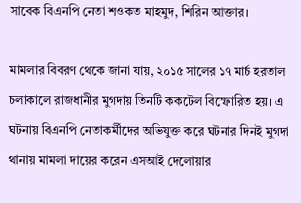সাবেক বিএনপি নেতা শওকত মাহমুদ, শিরিন আক্তার।

মামলার বিবরণ থেকে জানা যায়, ২০১৫ সালের ১৭ মার্চ হরতাল চলাকালে রাজধানীর মুগদায় তিনটি ককটেল বিস্ফোরিত হয়। এ ঘটনায় বিএনপি নেতাকর্মীদের অভিযুক্ত করে ঘটনার দিনই মুগদা থানায় মামলা দায়ের করেন এসআই দেলোয়ার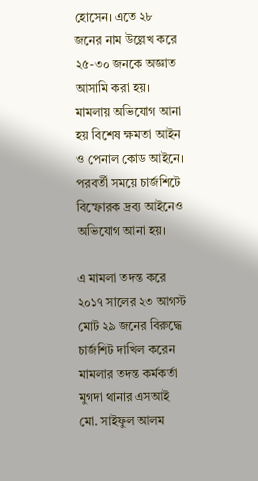হোসেন। এতে ২৮ জনের নাম উল্লেখ করে ২৫-৩০ জনকে অজ্ঞাত আসামি করা হয়। মামলায় অভিযোগ আনা হয় বিশেষ ক্ষমতা আইন ও পেনাল কোড আইনে। পরবর্তী সময়ে চার্জশিটে বিস্ফোরক দ্রব্য আইনেও অভিযোগ আনা হয়।

এ মামলা তদন্ত করে ২০১৭ সালের ২৩ আগস্ট মোট ২৯ জনের বিরুদ্ধে চার্জশিট দাখিল করেন মামলার তদন্ত কর্মকর্তা মুগদা থানার এসআই মো. সাইফুল আলম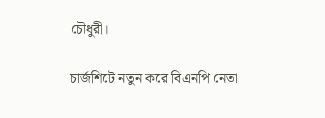চৌধুরী।

চার্জশিটে নতুন করে বিএনপি নেতা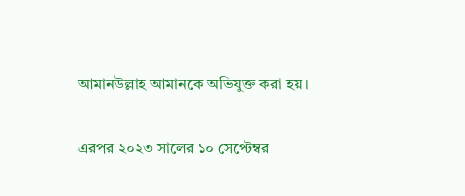আমানউল্লাহ আমানকে অভিযুক্ত করা হয়।

এরপর ২০২৩ সালের ১০ সেপ্টেম্বর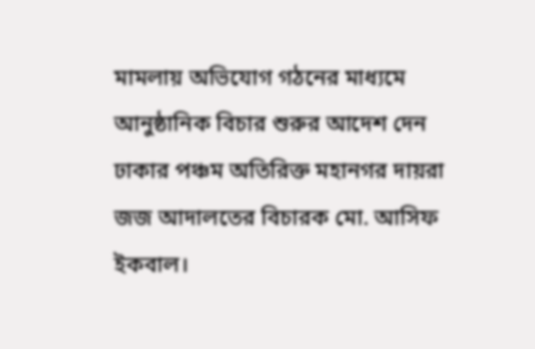মামলায় অভিযোগ গঠনের মাধ্যমে আনুষ্ঠানিক বিচার শুরুর আদেশ দেন ঢাকার পঞ্চম অতিরিক্ত মহানগর দায়রা জজ আদালতের বিচারক মো. আসিফ ইকবাল।